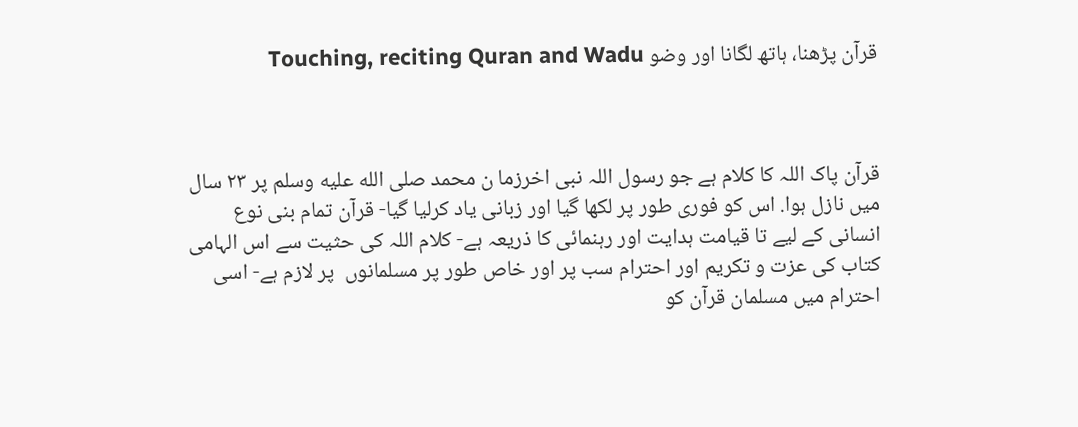قرآن پڑھنا، ہاتھ لگانا اور وضو Touching, reciting Quran and Wadu



قرآن پاک اللہ کا کلام ہے جو رسول اللہ نبی اخرزما ن محمد صلى الله عليه وسلم پر ۲۳ سال میں نازل ہوا. اس کو فوری طور پر لکھا گیا اور زبانی یاد کرلیا گیا- قرآن تمام بنی نوع انسانی کے لیے تا قیامت ہدایت اور رہنمائی کا ذریعہ ہے- کلام اللہ کی حثیت سے اس الہامی کتاب کی عزت و تکریم اور احترام سب پر اور خاص طور پر مسلمانوں  پر لازم ہے- اسی احترام میں مسلمان قرآن کو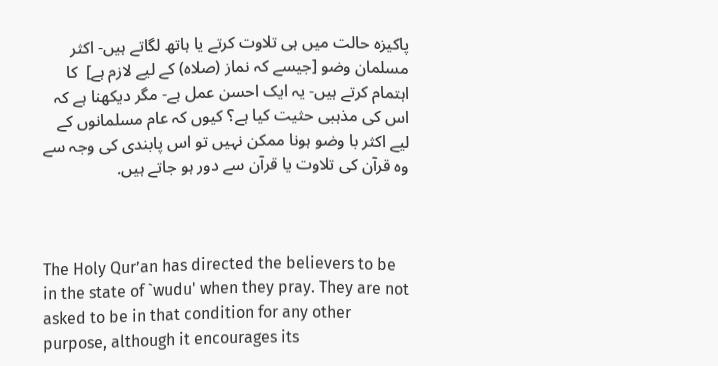پاکیزہ حالت میں ہی تلاوت کرتے یا ہاتھ لگاتے ہیں- اکثر مسلمان وضو [جیسے کہ نماز (صلاہ) کے لیے لازم ہے]  کا اہتمام کرتے ہیں- یہ ایک احسن عمل ہے- مگر دیکھنا ہے کہ اس کی مذہبی حثیت کیا ہے؟ کیوں کہ عام مسلمانوں کے لیے اکثر با وضو ہونا ممکن نہیں تو اس پابندی کی وجہ سے وہ قرآن کی تلاوت یا قرآن سے دور ہو جاتے ہیں.



The Holy Qur’an has directed the believers to be in the state of `wudu' when they pray. They are not asked to be in that condition for any other purpose, although it encourages its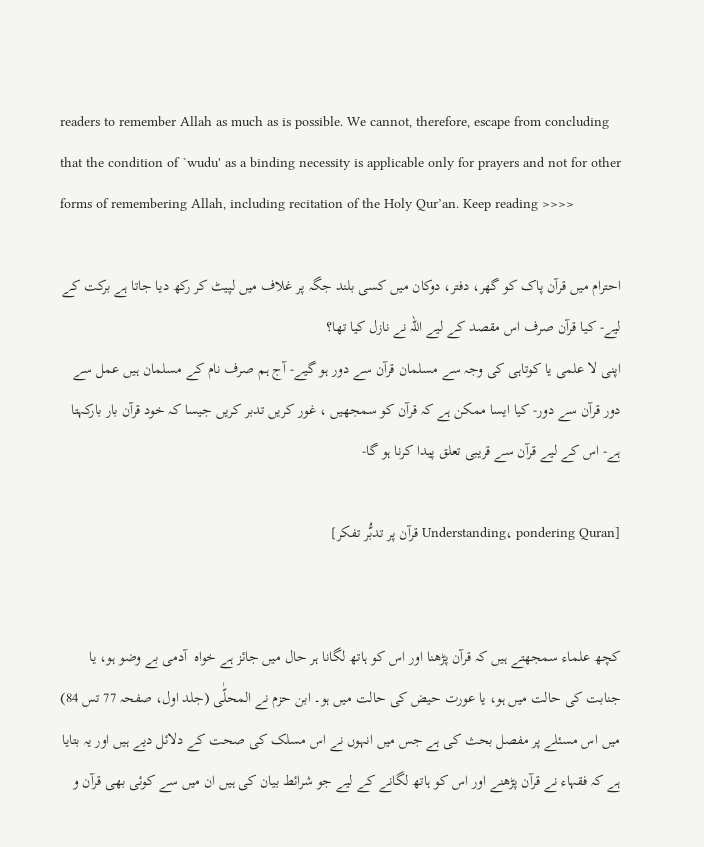readers to remember Allah as much as is possible. We cannot, therefore, escape from concluding that the condition of `wudu' as a binding necessity is applicable only for prayers and not for other forms of remembering Allah, including recitation of the Holy Qur’an. Keep reading >>>>

احترام میں قرآن پاک کو گھر، دفتر، دوکان میں کسی بلند جگہ پر غلاف میں لپیٹ کر رکھ دیا جاتا ہے برکت کے لیے- کیا قرآن صرف اس مقصد کے لیے اللہ نے نازل کیا تھا؟
اپنی لا علمی یا کوتاہی کی وجہ سے مسلمان قرآن سے دور ہو گیے- آج ہم صرف نام کے مسلمان ہیں عمل سے دور قرآن سے دور- کیا ایسا ممکن ہے کہ قرآن کو سمجھیں ، غور کریں تدبر کریں جیسا کہ خود قرآن بار بارکہتا ہے- اس کے لیے قرآن سے قریبی تعلق پیدا کرنا ہو گا-

[Understanding، pondering Quran قرآن پر تدبُّر تفکر]


کچھ علماء سمجھتے ہیں کہ قرآن پڑھنا اور اس کو ہاتھ لگانا ہر حال میں جائز ہے خواہ  آدمی بے وضو ہو، یا جنابت کی حالت میں ہو، یا عورت حیض کی حالت میں ہو۔ ابن حزم نے المحلّٰی (جلد اول، صفحہ 77 تس 84) میں اس مسئلے پر مفصل بحث کی ہے جس میں انہوں نے اس مسلک کی صحت کے دلائل دیے ہیں اور یہ بتایا ہے کہ فقہاء نے قرآن پڑھنے اور اس کو ہاتھ لگانے کے لیے جو شرائط بیان کی ہیں ان میں سے کوئی بھی قرآن و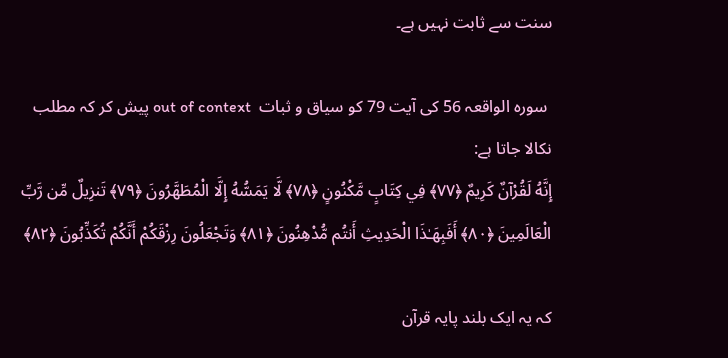سنت سے ثابت نہیں ہے۔

 سورہ الواقعہ 56 کی آیت 79 کو سیاق و ثبات  out of context پیش کر کہ مطلب نکالا جاتا ہے:
إِنَّهُ لَقُرْآنٌ كَرِيمٌ ﴿٧٧﴾ فِي كِتَابٍ مَّكْنُونٍ ﴿٧٨﴾ لَّا يَمَسُّهُ إِلَّا الْمُطَهَّرُونَ ﴿٧٩﴾ تَنزِيلٌ مِّن رَّبِّ الْعَالَمِينَ ﴿٨٠﴾ أَفَبِهَـٰذَا الْحَدِيثِ أَنتُم مُّدْهِنُونَ ﴿٨١﴾ وَتَجْعَلُونَ رِزْقَكُمْ أَنَّكُمْ تُكَذِّبُونَ ﴿٨٢﴾

کہ یہ ایک بلند پایہ قرآن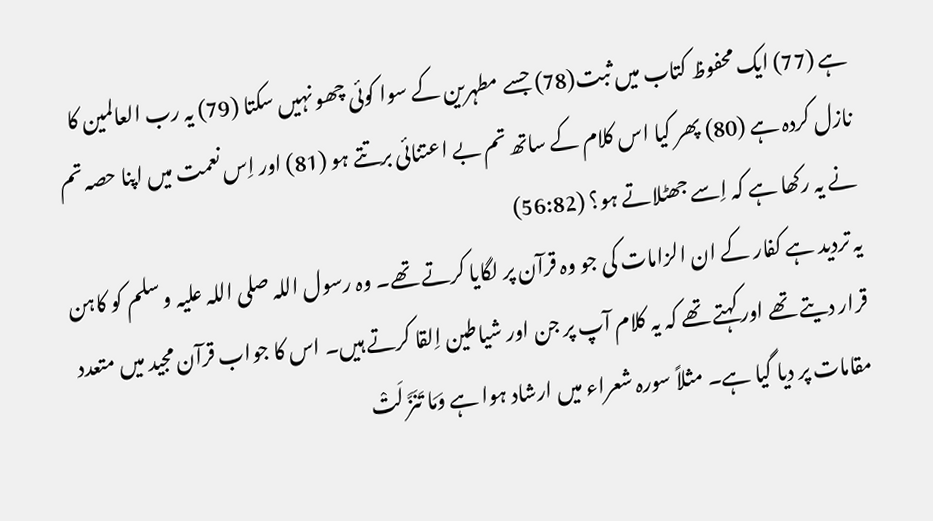ہے (77) ایک محفوظ کتاب میں ثبت(78) جسے مطہرین کے سوا کوئی چھو نہیں سکتا (79) یہ رب العالمین کا نازل کردہ ہے (80) پھر کیا اس کلام کے ساتھ تم بے اعتنائی برتتے ہو (81) اور اِس نعمت میں اپنا حصہ تم نے یہ رکھا ہے کہ اِسے جھٹلاتے ہو؟ (56:82)
یہ تردید ہے کفار کے ان الزامات کی جو وہ قرآن پر لگایا کرتے تھے۔ وہ رسول اللہ صلی اللہ علیہ و سلم کو کاہن قرار دیتے تھے اور کہتے تھے کہ یہ کلام آپ پر جن اور شیاطین اِلقا کرتے ہیں۔ اس کا جواب قرآن مجید میں متعدد مقامات پر دیا گیا ہے۔ مثلاً سورہ شعراء میں ارشاد ہوا ہے وَمَا تَنَزَّ لَتْ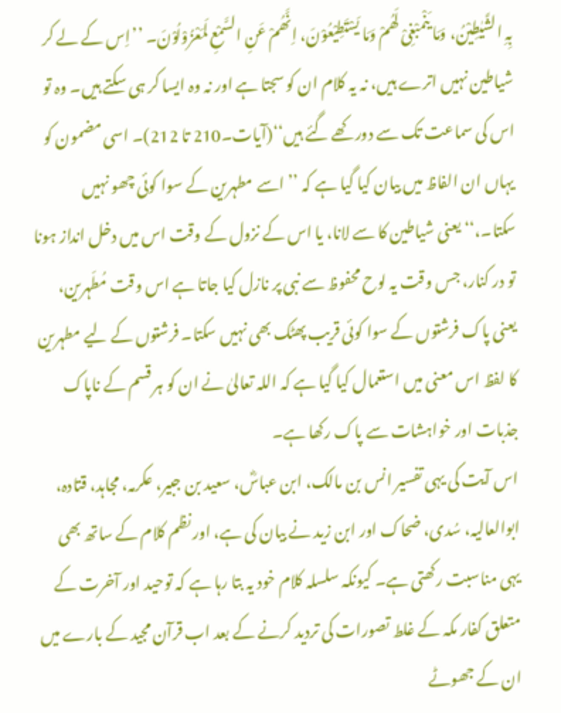بِہِ الشَّیٰطِیْنُ، وَمَا یَنْمبْغِیْ لَھُمْ وَمَا یَسْتَطِیْعُوْنَ، اِنَّھُمْ عَنِ السَّمْعِ لَمَعْزُوْلُوْنَ۔ ’’اِس کے لے کر شیاطین نہیں اترے ہیں، نہ یہ کلام ان کو سجتا ہے اور نہ وہ ایسا کر ہی سکتے ہیں۔ وہ تو اس کی سماعت تک سے دور کھے گئے ہیں‘‘(آیات۔210 تا 212)۔ اسی مضمون کو یہاں ان الفاظ میں بیان کیا گیا ہے کہ ’’ اسے مطہرین کے سوا کوئی چھو نہیں سکتا۔،‘‘ یعنی شیاطین کا سے لانا، یا اس کے نزول کے وقت اس میں دخل انداز ہونا تو در کنار، جس وقت یہ لوح محفوظ سے نبی پر نازل کیا جاتا ہے اس وقت مُطَہرین، یعنی پاک فرشتوں کے سوا کوئی قریب پھٹک بھی نہیں سکتا۔ فرشتوں کے لیے مطہرین کا لفظ اس معنی میں استعمال کیا گیا ہے کہ اللہ تعالیٰ نے ان کو ہر قسم کے ناپاک جذبات اور خواہشات سے پاک رکھا ہے۔
اس آیت کی یہی تفسیر انس بن مالک، ابن عباسؓ، سعید بن جبیر، عکرمہ، مجاہد، قتادہ، ابوالعالیہ، سُدی، ضحاک اور ابن زید نے بیان کی ہے، اور نظم کلام کے ساتھ بھی یہی مناسبت رکھتی ہے۔ کیونکہ سلسلہ کلام خود یہ بتا رہا ہے کہ توحید اور آخرت کے متعلق کفار مکہ کے غلط تصورات کی تردید کرنے کے بعد اب قرآن مجید کے بارے میں ان کے جھوٹے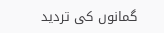گمانوں کی تردید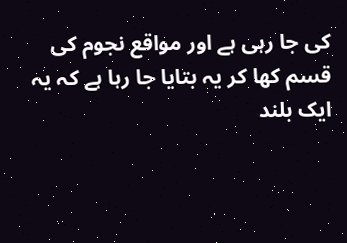کی جا رہی ہے اور مواقع نجوم کی قسم کھا کر یہ بتایا جا رہا ہے کہ یہ ایک بلند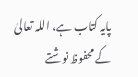پایہ کتاب ہے، اللہ تعالیٰ کے محفوظ نوشتے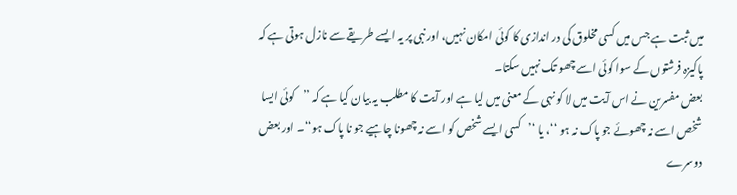میں ثبت ہے جس میں کسی مخلوق کی در اندازی کا کوئی امکان نہیں، اور نبی پر یہ ایسے طریقے سے نازل ہوتی ہے کہ پاکیزہ فرشتوں کے سوا کوئی اسے چھو تک نہیں سکتا۔
بعض مفسرین نے اس آیت میں لا کو نہی کے معنی میں لیا ہے اور آیت کا مطلب یہ بیان کیا ہے کہ ’’کوئی ایسا شخص اسے نہ چھوئے جو پاک نہ ہو ‘‘، یا ‘’کسی ایسے شخص کو اسے نہ چھونا چاہیے جو نا پاک ہو‘‘۔ اور بعض دوسرے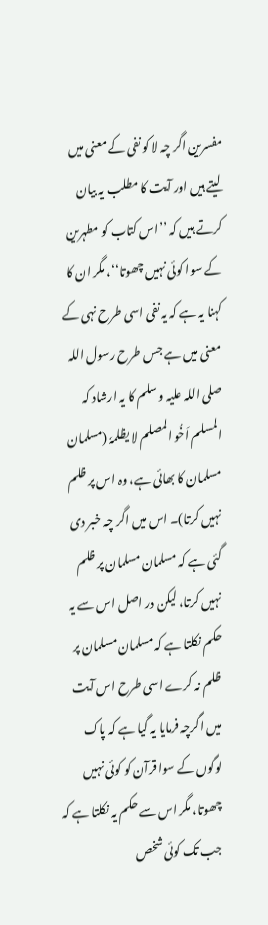مفسرین اگر چہ لا کو نفی کے معنی میں لیتے ہیں اور آیت کا مطلب یہ بیان کرتے ہیں کہ ’’اس کتاب کو مطہرین کے سوا کوئی نہیں چھوتا‘‘، مگر ان کا کہنا یہ ہے کہ یہ نفی اسی طرح نہی کے معنی میں ہے جس طرح رسول اللہ صلی اللہ علیہ و سلم کا یہ ارشاد کہ المسلم اَخُو المصلم لا یظلمہٗ (مسلمان مسلمان کا بھائی ہے، وہ اس پر ظلم نہیں کرتا)۔ اس میں اگر چہ خبر دی گئی ہے کہ مسلمان مسلمان پر ظلم نہیں کرتا، لیکن در اصل اس سے یہ حکم نکلتا ہے کہ مسلمان مسلمان پر ظلم نہ کرے اسی طرح اس آیت میں اگرچہ فرمایا یہ گیا ہے کہ پاک لوگوں کے سوا قرآن کو کوئی نہیں چھوتا، مگر اس سے حکم یہ نکلتا ہے کہ جب تک کوئی شخص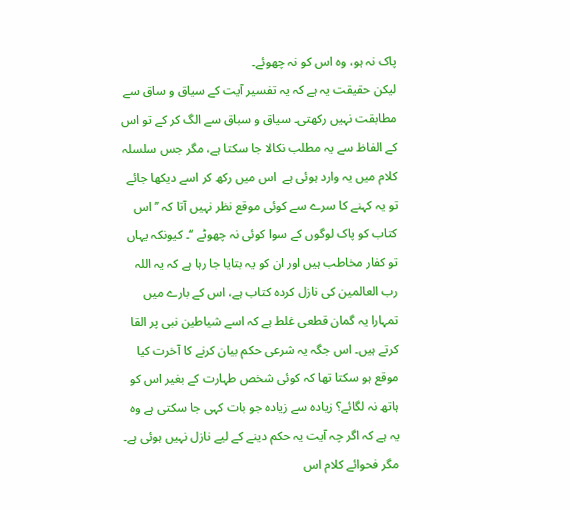پاک نہ ہو، وہ اس کو نہ چھوئے۔
لیکن حقیقت یہ ہے کہ یہ تفسیر آیت کے سیاق و ساق سے مطابقت نہیں رکھتی۔ سیاق و سباق سے الگ کر کے تو اس کے الفاظ سے یہ مطلب نکالا جا سکتا ہے، مگر جس سلسلہ کلام میں یہ وارد ہوئی ہے  اس میں رکھ کر اسے دیکھا جائے تو یہ کہنے کا سرے سے کوئی موقع نظر نہیں آتا کہ ’’ اس کتاب کو پاک لوگوں کے سوا کوئی نہ چھوٹے ‘‘۔ کیونکہ یہاں تو کفار مخاطب ہیں اور ان کو یہ بتایا جا رہا ہے کہ یہ اللہ رب العالمین کی نازل کردہ کتاب ہے، اس کے بارے میں تمہارا یہ گمان قطعی غلط ہے کہ اسے شیاطین نبی پر القا کرتے ہیں۔ اس جگہ یہ شرعی حکم بیان کرنے کا آخرت کیا موقع ہو سکتا تھا کہ کوئی شخص طہارت کے بغیر اس کو ہاتھ نہ لگائے؟ زیادہ سے زیادہ جو بات کہی جا سکتی ہے وہ یہ ہے کہ اگر چہ آیت یہ حکم دینے کے لیے نازل نہیں ہوئی ہے۔ مگر فحوائے کلام اس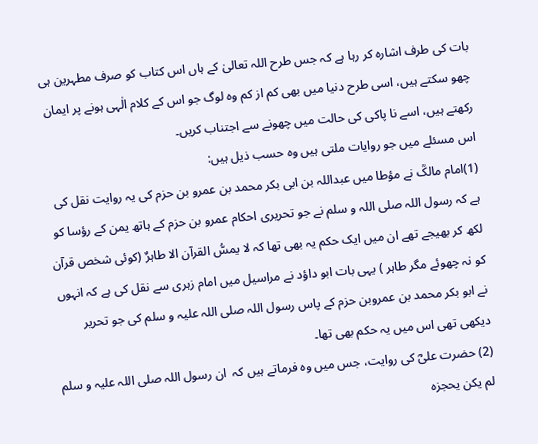بات کی طرف اشارہ کر رہا ہے کہ جس طرح اللہ تعالیٰ کے ہاں اس کتاب کو صرف مطہرین ہی چھو سکتے ہیں، اسی طرح دنیا میں بھی کم از کم وہ لوگ جو اس کے کلام الٰہی ہونے پر ایمان رکھتے ہیں، اسے نا پاکی کی حالت میں چھونے سے اجتناب کریں۔
اس مسئلے میں جو روایات ملتی ہیں وہ حسب ذیل ہیں:
(1)امام مالکؒ نے مؤطا میں عبداللہ بن ابی بکر محمد بن عمرو بن حزم کی یہ روایت نقل کی ہے کہ رسول اللہ صلی اللہ و سلم نے جو تحریری احکام عمرو بن حزم کے ہاتھ یمن کے رؤسا کو لکھ کر بھیجے تھے ان میں ایک حکم یہ بھی تھا کہ لا یمسُّ القرآن الا طاہرٌ (کوئی شخص قرآن کو نہ چھوئے مگر طاہر ) یہی بات ابو داؤد نے مراسیل میں امام زہری سے نقل کی ہے کہ انہوں نے ابو بکر محمد بن عمروبن حزم کے پاس رسول اللہ صلی اللہ علیہ و سلم کی جو تحریر دیکھی تھی اس میں یہ حکم بھی تھا۔
(2) حضرت علیؓ کی روایت، جس میں وہ فرماتے ہیں کہ  ان رسول اللہ صلی اللہ علیہ و سلم لم یکن یحجزہ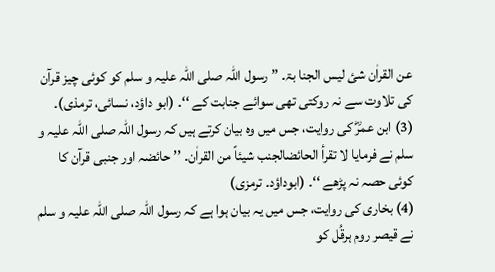عن القراٰن شئ لیس الجنا بۃ۔ ’’ رسول اللہ صلی اللہ علیہ و سلم کو کوئی چیز قرآن کی تلاوت سے نہ روکتی تھی سوائے جنابت کے ‘‘۔ (ابو داؤد، نسائی، ترمذی)۔
(3) ابن عمرؓ کی روایت، جس میں وہ بیان کرتے ہیں کہ رسول اللہ صلی اللہ علیہ و سلم نے فرمایا لا تقرأ الحائضالجنب شیئاً من القراٰن۔ ’’ حائضہ اور جنبی قرآن کا کوئی حصہ نہ پڑھے ‘‘۔ (ابوداؤد۔ ترمزی)
(4) بخاری کی روایت، جس میں یہ بیان ہوا ہے کہ رسول اللہ صلی اللہ علیہ و سلم نے قیصر روم ہرقُل کو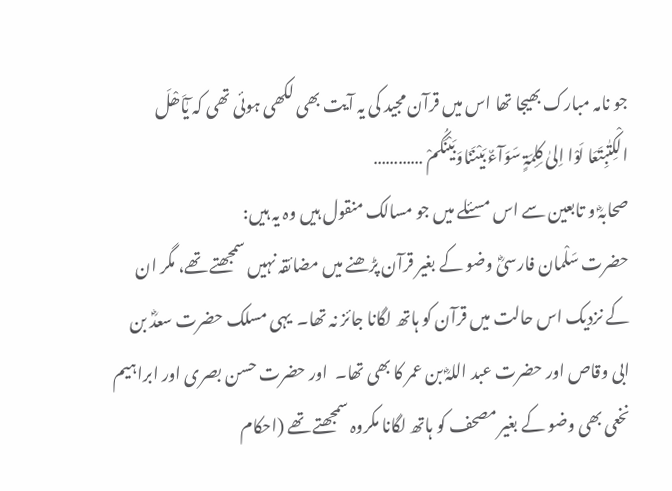جو نامہ مبارک بھیجا تھا اس میں قرآن مجید کی یہ آیت بھی لکھی ہوئی تھی کہ یٰٓاَھْلَ الْکِتٰبِتَعَا لَوْا اِلیٰ کِلِمَۃٍ سَوَآءٌ بَیْنَنَاوَبَیْنَکُمْ …………
صحابہؓ و تابعین سے اس مسئلے میں جو مسالک منقول ہیں وہ یہ ہیں:
حضرت سَلْمان فارسیؓ وضو کے بغیر قرآن پڑھنے میں مضائقہ نہیں سمجھتے تھے، مگر ان کے نزدیک اس حالت میں قرآن کو ہاتھ لگانا جائز نہ تھا۔  یہی مسلک حضرت سعدؓ بن ابی وقاص اور حضرت عبد اللہؓ بن عمر کا بھی تھا۔  اور حضرت حسن بصری اور ابراہیم نخعی بھی وضو کے بغیر مصحف کو ہاتھ لگانا مکروہ سمجھتے تھے (احکام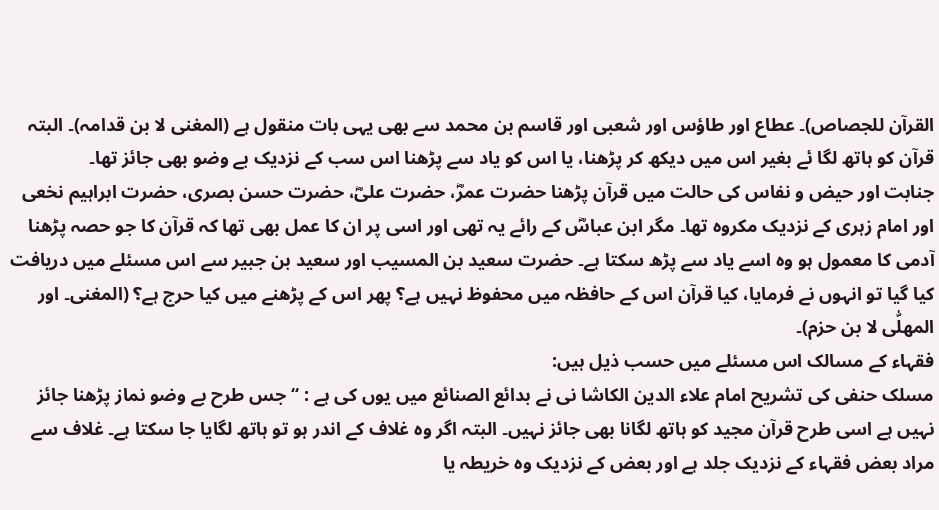القرآن للجصاص)۔ عطاع اور طاؤس اور شعبی اور قاسم بن محمد سے بھی یہی بات منقول ہے (المغنی لا بن قدامہ)۔ البتہ قرآن کو ہاتھ لگا ئے بغیر اس میں دیکھ کر پڑھنا، یا اس کو یاد سے پڑھنا اس سب کے نزدیک بے وضو بھی جائز تھا۔
جنابت اور حیض و نفاس کی حالت میں قرآن پڑھنا حضرت عمرؓ، حضرت علیؓ، حضرت حسن بصری، حضرت ابراہیم نخعی اور امام زہری کے نزدیک مکروہ تھا۔ مگر ابن عباسؓ کے رائے یہ تھی اور اسی پر ان کا عمل بھی تھا کہ قرآن کا جو حصہ پڑھنا آدمی کا معمول ہو وہ اسے یاد سے پڑھ سکتا ہے۔ حضرت سعید بن المسیب اور سعید بن جبیر سے اس مسئلے میں دریافت کیا گیا تو انہوں نے فرمایا، کیا قرآن اس کے حافظہ میں محفوظ نہیں ہے؟ پھر اس کے پڑھنے میں کیا حرج ہے؟ (المغنی۔ اور المھلّٰی لا بن حزم)۔
فقہاء کے مسالک اس مسئلے میں حسب ذیل ہیں:
مسلک حنفی کی تشریح امام علاء الدین الکاشا نی نے بدائع الصنائع میں یوں کی ہے : ‘‘ جس طرح بے وضو نماز پڑھنا جائز نہیں ہے اسی طرح قرآن مجید کو ہاتھ لگانا بھی جائز نہیں۔ البتہ اگر وہ غلاف کے اندر ہو تو ہاتھ لگایا جا سکتا ہے۔ غلاف سے مراد بعض فقہاء کے نزدیک جلد ہے اور بعض کے نزدیک وہ خریطہ یا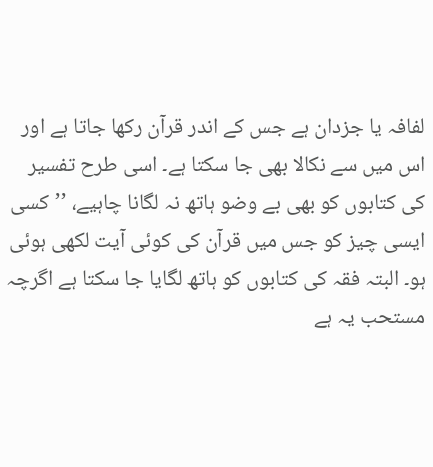لفافہ یا جزدان ہے جس کے اندر قرآن رکھا جاتا ہے اور اس میں سے نکالا بھی جا سکتا ہے۔ اسی طرح تفسیر کی کتابوں کو بھی بے وضو ہاتھ نہ لگانا چاہیے، ’’کسی ایسی چیز کو جس میں قرآن کی کوئی آیت لکھی ہوئی ہو۔ البتہ فقہ کی کتابوں کو ہاتھ لگایا جا سکتا ہے اگرچہ مستحب یہ ہے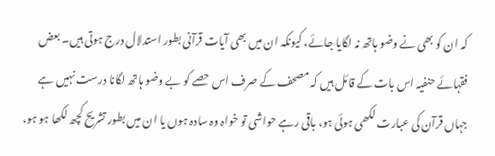کہ ان کو بھی نے وضو ہاتھ نہ لگایا جائے، کیونکہ ان میں بھی آیات قرآنی بطور استدلال درج ہوتی ہیں۔ بعض فقہائے حنفیہ اس بات کے قائل ہیں کہ مصحف کے صرف اس حصے کو بے وضو ہاتھ لگانا درست نہیں ہے جہاں قرآن کی عبارت لکھی ہوئی ہو، باقی رہے حواشی تو خواہ وہ سادہ ہوں یا ان میں بطور تشریح کچھ لکھا ہو ہو،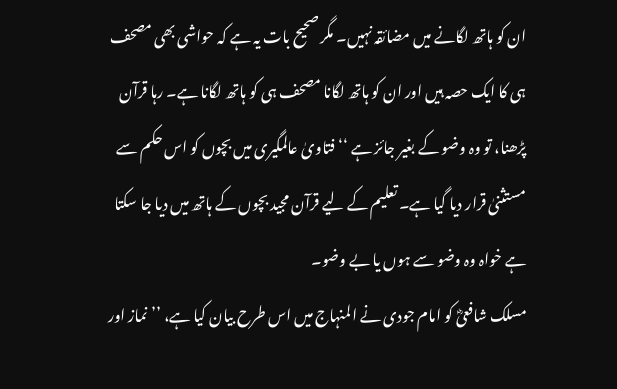ان کو ہاتھ لگانے میں مضائقہ نہیں۔ مگر صحیح بات یہ ہے کہ حواشی بھی مصحف ہی کا ایک حصہ ہیں اور ان کو ہاتھ لگانا مصحف ہی کو ہاتھ لگانا ہے۔ رہا قرآن پڑھنا، تو وہ وضو کے بغیر جائز ہے ‘‘ فتاویٰ عالمگیری میں بچوں کو اس حکم سے مستثنیٰ قرار دیا گیا ہے۔ تعلیم کے لیے قرآن مجید بچوں کے ہاتھ میں دیا جا سکتا ہے خواہ وہ وضو سے ہوں یا بے وضو۔
مسلک شافعیؓ کو امام جودی نے المنہاج میں اس طرح بیان کیا ہے، ’’نماز اور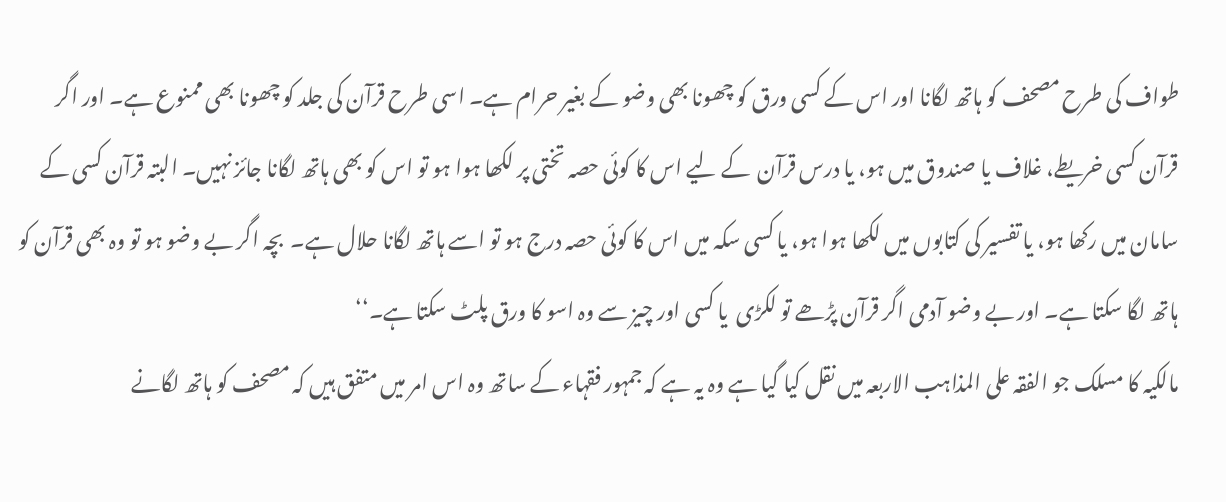طواف کی طرح مصحف کو ہاتھ لگانا اور اس کے کسی ورق کو چھونا بھی وضو کے بغیر حرام ہے۔ اسی طرح قرآن کی جلد کو چھونا بھی ممنوع ہے۔ اور اگر قرآن کسی خریطے، غلاف یا صندوق میں ہو، یا درس قرآن  کے لیے اس کا کوئی حصہ تختی پر لکھا ہوا ہو تو اس کو بھی ہاتھ لگانا جائز نہیں۔ البتہ قرآن کسی کے سامان میں رکھا ہو، یا تفسیر کی کتابوں میں لکھا ہوا ہو، یا کسی سکہ میں اس کا کوئی حصہ درج ہو تو اسے ہاتھ لگانا حلال ہے۔  بچہ اگر بے وضو ہو تو وہ بھی قرآن کو ہاتھ لگا سکتا ہے۔ اور بے وضو آدمی اگر قرآن پڑھے تو لکڑی  یا کسی اور چیز سے وہ اسو کا ورق پلٹ سکتا ہے۔‘‘
مالکیہ کا مسلک جو الفقہ علی المذاہب الاربعہ میں نقل کیا گیا ہے وہ یہ ہے کہ جمہور فقہاء کے ساتھ وہ اس امر میں متفق ہیں کہ مصحف کو ہاتھ لگانے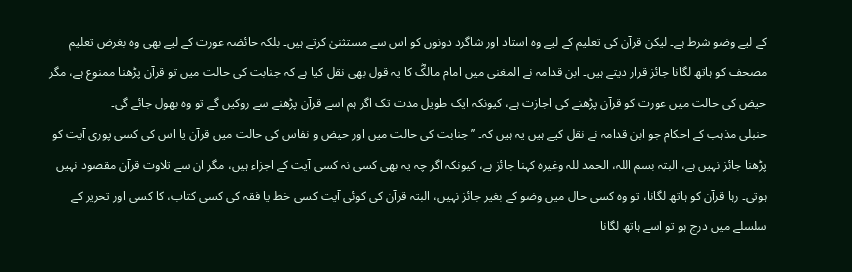کے لیے وضو شرط ہے۔ لیکن قرآن کی تعلیم کے لیے وہ استاد اور شاگرد دونوں کو اس سے مستثنیٰ کرتے ہیں۔ بلکہ حائضہ عورت کے لیے بھی وہ بغرض تعلیم مصحف کو ہاتھ لگانا جائز قرار دیتے ہیں۔ ابن قدامہ نے المغنی میں امام مالکؓ کا یہ قول بھی نقل کیا ہے کہ جنابت کی حالت میں تو قرآن پڑھنا ممنوع ہے، مگر حیض کی حالت میں عورت کو قرآن پڑھنے کی اجازت ہے، کیونکہ ایک طویل مدت تک اگر ہم اسے قرآن پڑھنے سے روکیں گے تو وہ بھول جائے گی۔
حنبلی مذہب کے احکام جو ابن قدامہ نے نقل کیے ہیں یہ ہیں کہ۔ ’’جنابت کی حالت میں اور حیض و نفاس کی حالت میں قرآن یا اس کی کسی پوری آیت کو پڑھنا جائز نہیں ہے، البتہ بسم اللہ، الحمد للہ وغیرہ کہنا جائز ہے، کیونکہ اگر چہ یہ بھی کسی نہ کسی آیت کے اجزاء ہیں، مگر ان سے تلاوت قرآن مقصود نہیں ہوتی۔ رہا قرآن کو ہاتھ لگانا، تو وہ کسی حال میں وضو کے بغیر جائز نہیں، البتہ قرآن کی کوئی آیت کسی خط یا فقہ کی کسی کتاب، کا کسی اور تحریر کے سلسلے میں درج ہو تو اسے ہاتھ لگانا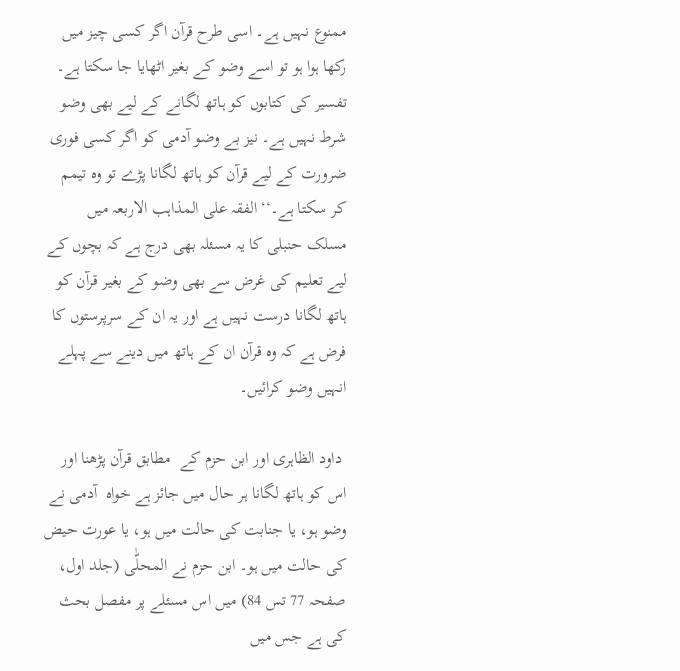ممنوع نہیں ہے۔ اسی طرح قرآن اگر کسی چیز میں رکھا ہوا ہو تو اسے وضو کے بغیر اٹھایا جا سکتا ہے۔ تفسیر کی کتابوں کو ہاتھ لگانے کے لیے بھی وضو شرط نہیں ہے۔ نیز بے وضو آدمی کو اگر کسی فوری ضرورت کے لیے قرآن کو ہاتھ لگانا پڑے تو وہ تیمم کر سکتا ہے۔‘‘ الفقہ علی المذاہب الاربعہ میں مسلک حنبلی کا یہ مسئلہ بھی درج ہے کہ بچوں کے لیے تعلیم کی غرض سے بھی وضو کے بغیر قرآن کو ہاتھ لگانا درست نہیں ہے اور یہ ان کے سرپرستوں کا فرض ہے کہ وہ قرآن ان کے ہاتھ میں دینے سے پہلے انہیں وضو کرائیں۔

 داود الظاہری اور ابن حزم کے  مطابق قرآن پڑھنا اور اس کو ہاتھ لگانا ہر حال میں جائز ہے خواہ  آدمی نے وضو ہو، یا جنابت کی حالت میں ہو، یا عورت حیض کی حالت میں ہو۔ ابن حزم نے المحلّٰی (جلد اول، صفحہ 77 تس 84) میں اس مسئلے پر مفصل بحث کی ہے جس میں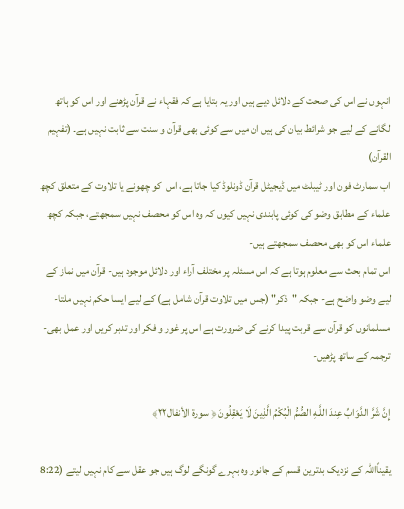انہوں نے اس کی صحت کے دلائل دیے ہیں اور یہ بتایا ہے کہ فقہاء نے قرآن پڑھنے اور اس کو ہاتھ لگانے کے لیے جو شرائط بیان کی ہیں ان میں سے کوئی بھی قرآن و سنت سے ثابت نہیں ہے۔ (تفہیم القرآن)
اب سمارٹ فون اور ٹیبلٹ میں ڈیجیٹل قرآن ڈونلوڈ کیا جاتا ہے، اس  کو چھونے یا تلاوت کے متعلق کچھ علماء کے مطابق وضو کی کوئی پابندی نہیں کیوں کہ وہ اس کو محصف نہیں سمجھتے، جبکہ کچھ علماء اس کو بھی محصف سمجھتے ہیں-
اس تمام بحث سے معلوم ہوتا ہے کہ اس مسئلہ پر مختلف آراء اور دلائل موجود ہیں- قرآن میں نماز کے لیے وضو واضح ہے- جبکہ "ذکر" (جس میں تلاوت قرآن شامل ہے) کے لیے ایسا حکم نہیں ملتا- مسلمانوں کو قرآن سے قربت پیدا کرنے کی ضرورت ہے اس پر غور و فکر اور تدبر کریں اور عمل بھی- ترجمہ کے ساتھ پڑھیں-

إِنَّ شَرَّ الدَّوَابِّ عِندَ اللَّـهِ الصُّمُّ الْبُكْمُ الَّذِينَ لَا يَعْقِلُونَ ﴿ سورة الأنفال٢٢﴾

یقیناًاللہ کے نزدیک بدترین قسم کے جانور وہ بہرے گونگے لوگ ہیں جو عقل سے کام نہیں لیتے (8:22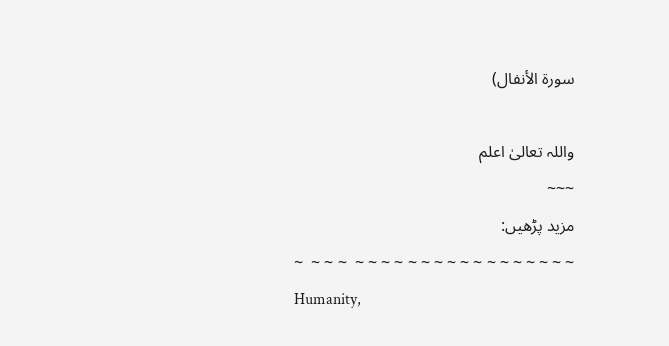سورة الأنفال)

واللہ تعالیٰ اعلم
~~~
مزید پڑھیں:
~ ~ ~ ~ ~ ~ ~ ~ ~ ~ ~ ~ ~ ~ ~ ~ ~  ~ ~ ~  ~
Humanity,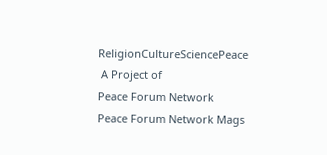ReligionCultureSciencePeace
 A Project of
Peace Forum Network
Peace Forum Network Mags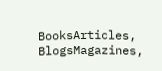BooksArticles, BlogsMagazines,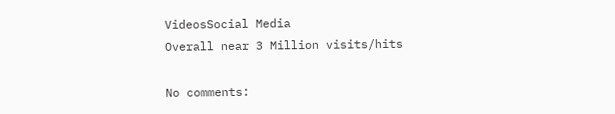VideosSocial Media
Overall near 3 Million visits/hits

No comments: